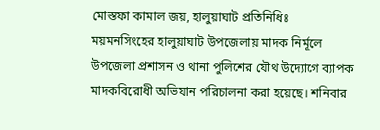মোস্তফা কামাল জয়, হালুয়াঘাট প্রতিনিধিঃ
ময়মনসিংহের হালুয়াঘাট উপজেলায় মাদক নির্মূলে উপজেলা প্রশাসন ও থানা পুলিশের যৌথ উদ্যোগে ব্যাপক মাদকবিরোধী অভিযান পরিচালনা করা হয়েছে। শনিবার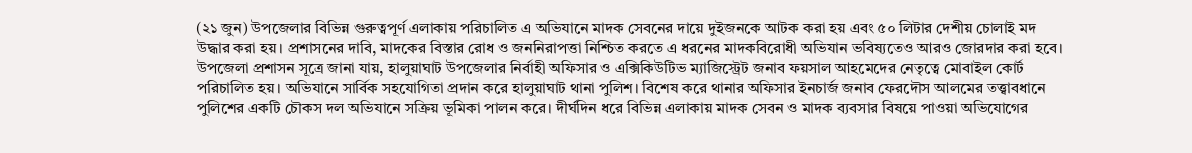(২১ জুন) উপজেলার বিভিন্ন গুরুত্বপূর্ণ এলাকায় পরিচালিত এ অভিযানে মাদক সেবনের দায়ে দুইজনকে আটক করা হয় এবং ৫০ লিটার দেশীয় চোলাই মদ উদ্ধার করা হয়। প্রশাসনের দাবি, মাদকের বিস্তার রোধ ও জননিরাপত্তা নিশ্চিত করতে এ ধরনের মাদকবিরোধী অভিযান ভবিষ্যতেও আরও জোরদার করা হবে।
উপজেলা প্রশাসন সূত্রে জানা যায়, হালুয়াঘাট উপজেলার নির্বাহী অফিসার ও এক্সিকিউটিভ ম্যাজিস্ট্রেট জনাব ফয়সাল আহমেদের নেতৃত্বে মোবাইল কোর্ট পরিচালিত হয়। অভিযানে সার্বিক সহযোগিতা প্রদান করে হালুয়াঘাট থানা পুলিশ। বিশেষ করে থানার অফিসার ইনচার্জ জনাব ফেরদৌস আলমের তত্ত্বাবধানে পুলিশের একটি চৌকস দল অভিযানে সক্রিয় ভূমিকা পালন করে। দীর্ঘদিন ধরে বিভিন্ন এলাকায় মাদক সেবন ও মাদক ব্যবসার বিষয়ে পাওয়া অভিযোগের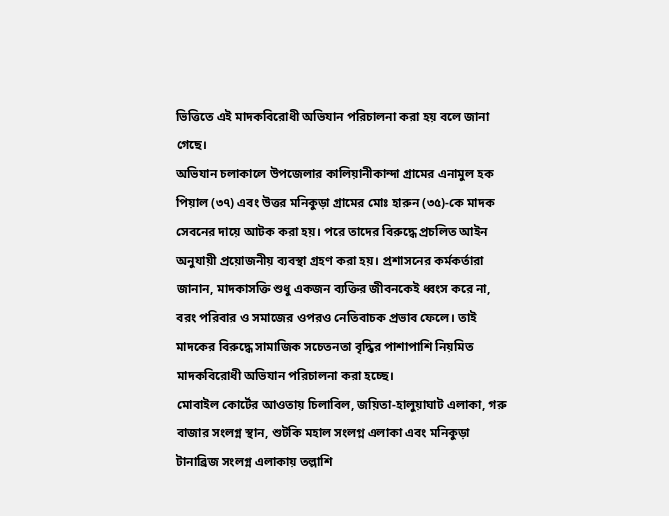ভিত্তিতে এই মাদকবিরোধী অভিযান পরিচালনা করা হয় বলে জানা গেছে।
অভিযান চলাকালে উপজেলার কালিয়ানীকান্দা গ্রামের এনামুল হক পিয়াল (৩৭) এবং উত্তর মনিকুড়া গ্রামের মোঃ হারুন (৩৫)-কে মাদক সেবনের দায়ে আটক করা হয়। পরে তাদের বিরুদ্ধে প্রচলিত আইন অনুযায়ী প্রয়োজনীয় ব্যবস্থা গ্রহণ করা হয়। প্রশাসনের কর্মকর্তারা জানান, মাদকাসক্তি শুধু একজন ব্যক্তির জীবনকেই ধ্বংস করে না, বরং পরিবার ও সমাজের ওপরও নেতিবাচক প্রভাব ফেলে। তাই মাদকের বিরুদ্ধে সামাজিক সচেতনতা বৃদ্ধির পাশাপাশি নিয়মিত মাদকবিরোধী অভিযান পরিচালনা করা হচ্ছে।
মোবাইল কোর্টের আওতায় চিলাবিল, জয়িতা-হালুয়াঘাট এলাকা, গরু বাজার সংলগ্ন স্থান, শুটকি মহাল সংলগ্ন এলাকা এবং মনিকুড়া টানাব্রিজ সংলগ্ন এলাকায় তল্লাশি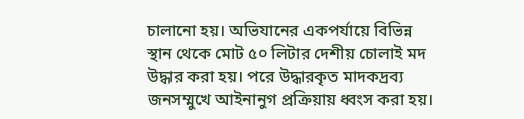চালানো হয়। অভিযানের একপর্যায়ে বিভিন্ন স্থান থেকে মোট ৫০ লিটার দেশীয় চোলাই মদ উদ্ধার করা হয়। পরে উদ্ধারকৃত মাদকদ্রব্য জনসম্মুখে আইনানুগ প্রক্রিয়ায় ধ্বংস করা হয়।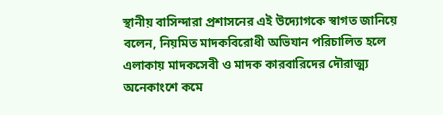স্থানীয় বাসিন্দারা প্রশাসনের এই উদ্যোগকে স্বাগত জানিয়ে বলেন, নিয়মিত মাদকবিরোধী অভিযান পরিচালিত হলে এলাকায় মাদকসেবী ও মাদক কারবারিদের দৌরাত্ম্য অনেকাংশে কমে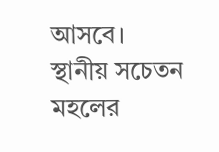আসবে।
স্থানীয় সচেতন মহলের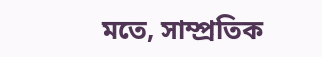মতে, সাম্প্রতিক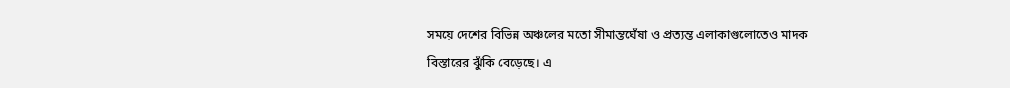সময়ে দেশের বিভিন্ন অঞ্চলের মতো সীমান্তঘেঁষা ও প্রত্যন্ত এলাকাগুলোতেও মাদক বিস্তারের ঝুঁকি বেড়েছে। এ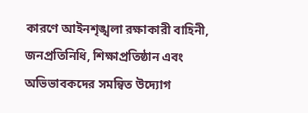কারণে আইনশৃঙ্খলা রক্ষাকারী বাহিনী, জনপ্রতিনিধি, শিক্ষাপ্রতিষ্ঠান এবং অভিভাবকদের সমন্বিত উদ্যোগ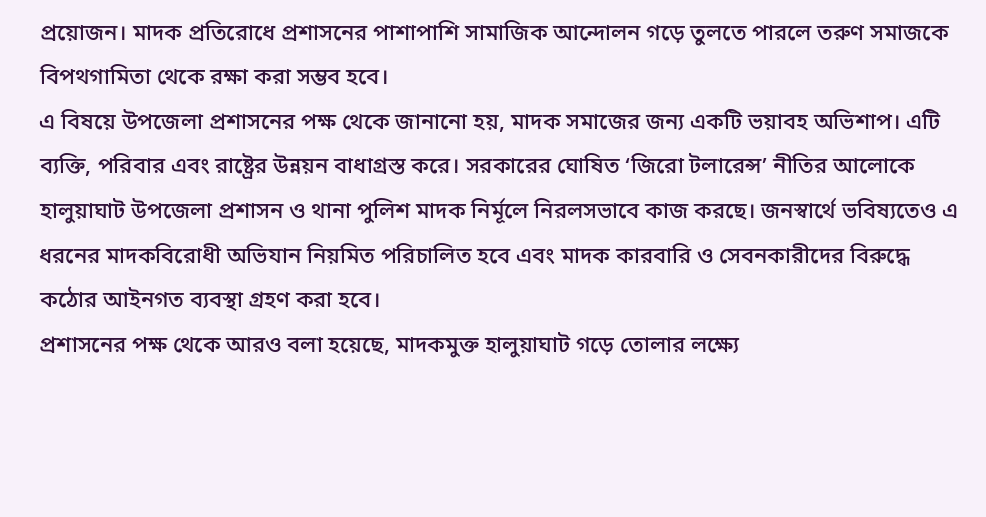প্রয়োজন। মাদক প্রতিরোধে প্রশাসনের পাশাপাশি সামাজিক আন্দোলন গড়ে তুলতে পারলে তরুণ সমাজকে বিপথগামিতা থেকে রক্ষা করা সম্ভব হবে।
এ বিষয়ে উপজেলা প্রশাসনের পক্ষ থেকে জানানো হয়, মাদক সমাজের জন্য একটি ভয়াবহ অভিশাপ। এটি ব্যক্তি, পরিবার এবং রাষ্ট্রের উন্নয়ন বাধাগ্রস্ত করে। সরকারের ঘোষিত ‘জিরো টলারেন্স’ নীতির আলোকে হালুয়াঘাট উপজেলা প্রশাসন ও থানা পুলিশ মাদক নির্মূলে নিরলসভাবে কাজ করছে। জনস্বার্থে ভবিষ্যতেও এ ধরনের মাদকবিরোধী অভিযান নিয়মিত পরিচালিত হবে এবং মাদক কারবারি ও সেবনকারীদের বিরুদ্ধে কঠোর আইনগত ব্যবস্থা গ্রহণ করা হবে।
প্রশাসনের পক্ষ থেকে আরও বলা হয়েছে, মাদকমুক্ত হালুয়াঘাট গড়ে তোলার লক্ষ্যে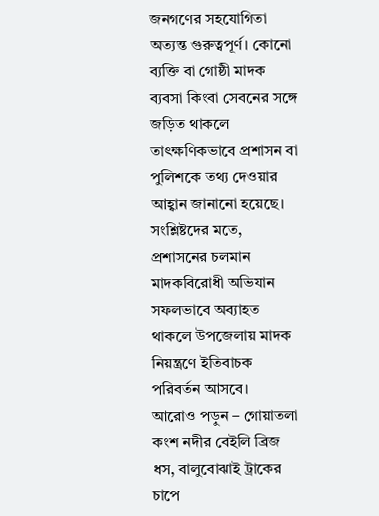জনগণের সহযোগিতা অত্যন্ত গুরুত্বপূর্ণ। কোনো ব্যক্তি বা গোষ্ঠী মাদক ব্যবসা কিংবা সেবনের সঙ্গে জড়িত থাকলে তাৎক্ষণিকভাবে প্রশাসন বা পুলিশকে তথ্য দেওয়ার আহ্বান জানানো হয়েছে। সংশ্লিষ্টদের মতে, প্রশাসনের চলমান মাদকবিরোধী অভিযান সফলভাবে অব্যাহত থাকলে উপজেলায় মাদক নিয়ন্ত্রণে ইতিবাচক পরিবর্তন আসবে।
আরোও পড়ুন – গোয়াতলা কংশ নদীর বেইলি ব্রিজ ধস, বালুবোঝাই ট্রাকের চাপে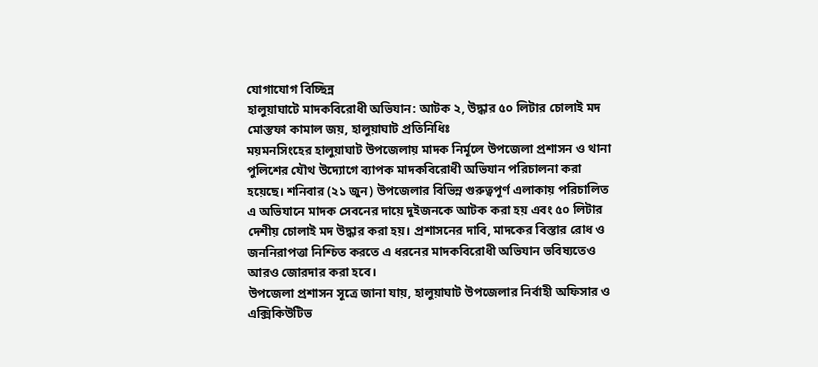যোগাযোগ বিচ্ছিন্ন
হালুয়াঘাটে মাদকবিরোধী অভিযান: আটক ২, উদ্ধার ৫০ লিটার চোলাই মদ
মোস্তফা কামাল জয়, হালুয়াঘাট প্রতিনিধিঃ
ময়মনসিংহের হালুয়াঘাট উপজেলায় মাদক নির্মূলে উপজেলা প্রশাসন ও থানা পুলিশের যৌথ উদ্যোগে ব্যাপক মাদকবিরোধী অভিযান পরিচালনা করা হয়েছে। শনিবার (২১ জুন) উপজেলার বিভিন্ন গুরুত্বপূর্ণ এলাকায় পরিচালিত এ অভিযানে মাদক সেবনের দায়ে দুইজনকে আটক করা হয় এবং ৫০ লিটার দেশীয় চোলাই মদ উদ্ধার করা হয়। প্রশাসনের দাবি, মাদকের বিস্তার রোধ ও জননিরাপত্তা নিশ্চিত করতে এ ধরনের মাদকবিরোধী অভিযান ভবিষ্যতেও আরও জোরদার করা হবে।
উপজেলা প্রশাসন সূত্রে জানা যায়, হালুয়াঘাট উপজেলার নির্বাহী অফিসার ও এক্সিকিউটিভ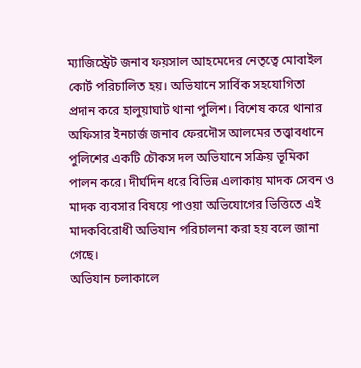ম্যাজিস্ট্রেট জনাব ফয়সাল আহমেদের নেতৃত্বে মোবাইল কোর্ট পরিচালিত হয়। অভিযানে সার্বিক সহযোগিতা প্রদান করে হালুয়াঘাট থানা পুলিশ। বিশেষ করে থানার অফিসার ইনচার্জ জনাব ফেরদৌস আলমের তত্ত্বাবধানে পুলিশের একটি চৌকস দল অভিযানে সক্রিয় ভূমিকা পালন করে। দীর্ঘদিন ধরে বিভিন্ন এলাকায় মাদক সেবন ও মাদক ব্যবসার বিষয়ে পাওয়া অভিযোগের ভিত্তিতে এই মাদকবিরোধী অভিযান পরিচালনা করা হয় বলে জানা গেছে।
অভিযান চলাকালে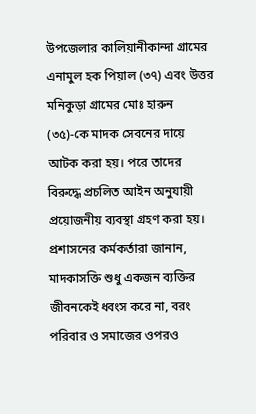উপজেলার কালিয়ানীকান্দা গ্রামের এনামুল হক পিয়াল (৩৭) এবং উত্তর মনিকুড়া গ্রামের মোঃ হারুন (৩৫)-কে মাদক সেবনের দায়ে আটক করা হয়। পরে তাদের বিরুদ্ধে প্রচলিত আইন অনুযায়ী প্রয়োজনীয় ব্যবস্থা গ্রহণ করা হয়। প্রশাসনের কর্মকর্তারা জানান, মাদকাসক্তি শুধু একজন ব্যক্তির জীবনকেই ধ্বংস করে না, বরং পরিবার ও সমাজের ওপরও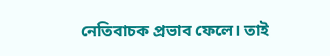নেতিবাচক প্রভাব ফেলে। তাই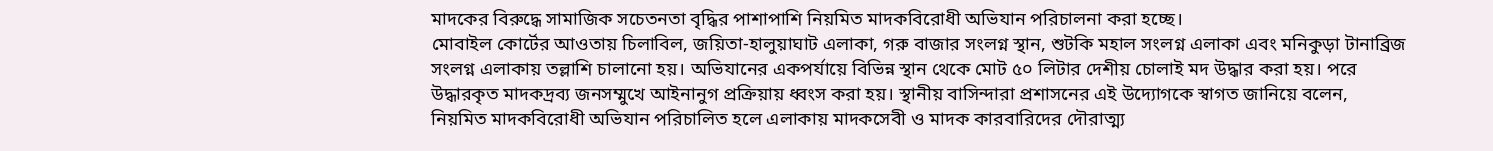মাদকের বিরুদ্ধে সামাজিক সচেতনতা বৃদ্ধির পাশাপাশি নিয়মিত মাদকবিরোধী অভিযান পরিচালনা করা হচ্ছে।
মোবাইল কোর্টের আওতায় চিলাবিল, জয়িতা-হালুয়াঘাট এলাকা, গরু বাজার সংলগ্ন স্থান, শুটকি মহাল সংলগ্ন এলাকা এবং মনিকুড়া টানাব্রিজ সংলগ্ন এলাকায় তল্লাশি চালানো হয়। অভিযানের একপর্যায়ে বিভিন্ন স্থান থেকে মোট ৫০ লিটার দেশীয় চোলাই মদ উদ্ধার করা হয়। পরে উদ্ধারকৃত মাদকদ্রব্য জনসম্মুখে আইনানুগ প্রক্রিয়ায় ধ্বংস করা হয়। স্থানীয় বাসিন্দারা প্রশাসনের এই উদ্যোগকে স্বাগত জানিয়ে বলেন, নিয়মিত মাদকবিরোধী অভিযান পরিচালিত হলে এলাকায় মাদকসেবী ও মাদক কারবারিদের দৌরাত্ম্য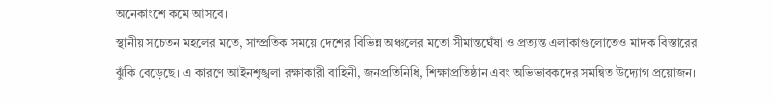অনেকাংশে কমে আসবে।
স্থানীয় সচেতন মহলের মতে, সাম্প্রতিক সময়ে দেশের বিভিন্ন অঞ্চলের মতো সীমান্তঘেঁষা ও প্রত্যন্ত এলাকাগুলোতেও মাদক বিস্তারের ঝুঁকি বেড়েছে। এ কারণে আইনশৃঙ্খলা রক্ষাকারী বাহিনী, জনপ্রতিনিধি, শিক্ষাপ্রতিষ্ঠান এবং অভিভাবকদের সমন্বিত উদ্যোগ প্রয়োজন।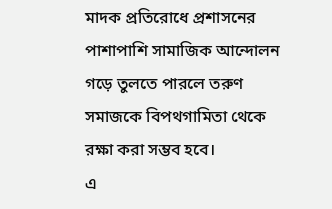মাদক প্রতিরোধে প্রশাসনের পাশাপাশি সামাজিক আন্দোলন গড়ে তুলতে পারলে তরুণ সমাজকে বিপথগামিতা থেকে রক্ষা করা সম্ভব হবে।
এ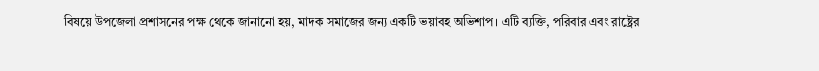বিষয়ে উপজেলা প্রশাসনের পক্ষ থেকে জানানো হয়, মাদক সমাজের জন্য একটি ভয়াবহ অভিশাপ। এটি ব্যক্তি, পরিবার এবং রাষ্ট্রের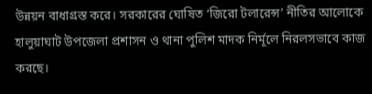উন্নয়ন বাধাগ্রস্ত করে। সরকারের ঘোষিত ‘জিরো টলারেন্স’ নীতির আলোকে হালুয়াঘাট উপজেলা প্রশাসন ও থানা পুলিশ মাদক নির্মূলে নিরলসভাবে কাজ করছে।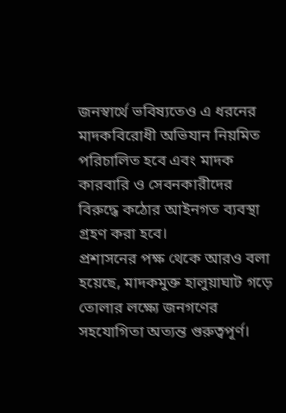জনস্বার্থে ভবিষ্যতেও এ ধরনের মাদকবিরোধী অভিযান নিয়মিত পরিচালিত হবে এবং মাদক কারবারি ও সেবনকারীদের বিরুদ্ধে কঠোর আইনগত ব্যবস্থা গ্রহণ করা হবে।
প্রশাসনের পক্ষ থেকে আরও বলা হয়েছে, মাদকমুক্ত হালুয়াঘাট গড়ে তোলার লক্ষ্যে জনগণের সহযোগিতা অত্যন্ত গুরুত্বপূর্ণ।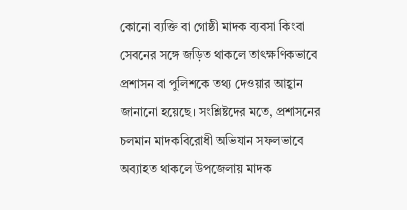কোনো ব্যক্তি বা গোষ্ঠী মাদক ব্যবসা কিংবা সেবনের সঙ্গে জড়িত থাকলে তাৎক্ষণিকভাবে প্রশাসন বা পুলিশকে তথ্য দেওয়ার আহ্বান জানানো হয়েছে। সংশ্লিষ্টদের মতে, প্রশাসনের চলমান মাদকবিরোধী অভিযান সফলভাবে অব্যাহত থাকলে উপজেলায় মাদক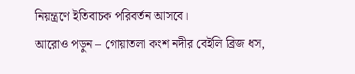নিয়ন্ত্রণে ইতিবাচক পরিবর্তন আসবে।
আরোও পড়ুন – গোয়াতলা কংশ নদীর বেইলি ব্রিজ ধস,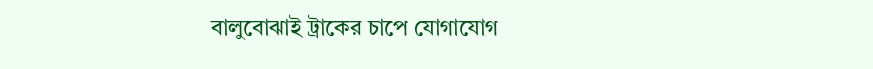বালুবোঝাই ট্রাকের চাপে যোগাযোগ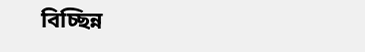বিচ্ছিন্ন